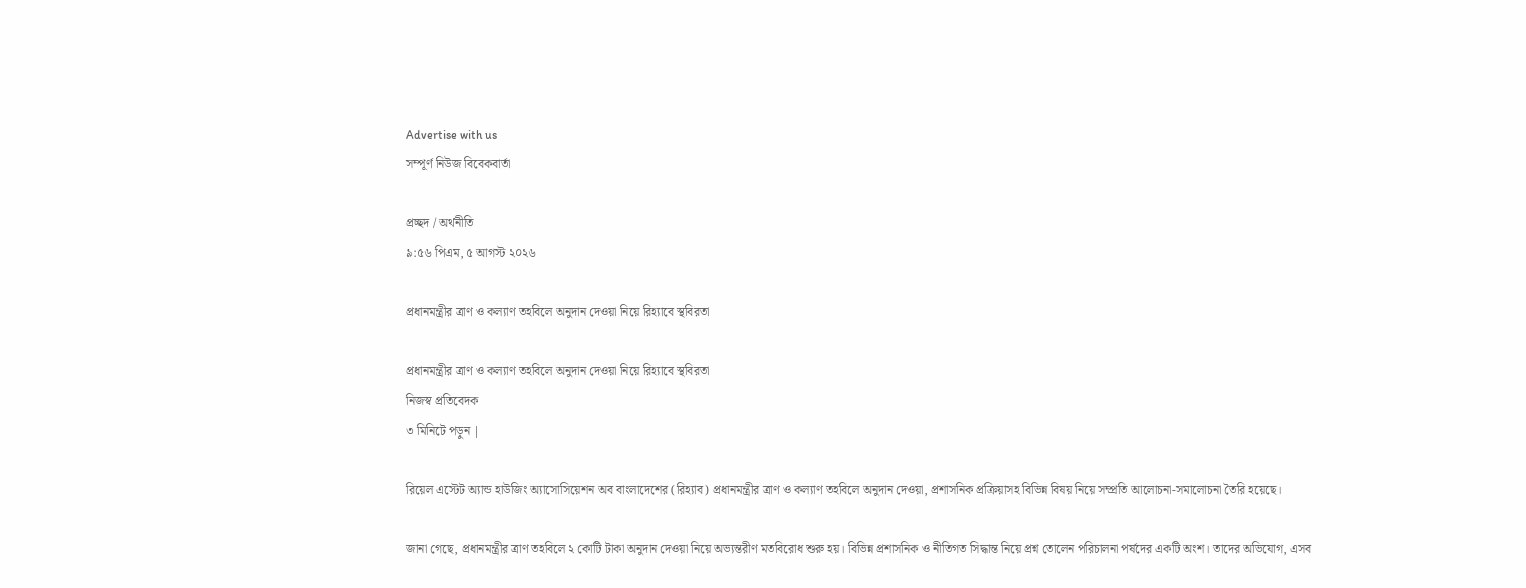Advertise with us
সম্পূর্ণ নিউজ বিবেকবার্তা

প্রচ্ছদ / অর্থনীতি
৯:৫৬ পিএম, ৫ আগস্ট ২০২৬

প্রধানমন্ত্রীর ত্রাণ ও কল্যাণ তহবিলে অনুদান দেওয়া নিয়ে রিহ্যাবে স্থবিরতা

প্রধানমন্ত্রীর ত্রাণ ও কল্যাণ তহবিলে অনুদান দেওয়া নিয়ে রিহ্যাবে স্থবিরতা
নিজস্ব প্রতিবেদক
৩ মিনিটে পড়ুন |

রিয়েল এস্টেট অ্যান্ড হাউজিং অ্যাসোসিয়েশন অব বাংলাদেশের (রিহ্যাব) প্রধানমন্ত্রীর ত্রাণ ও কল্যাণ তহবিলে অনুদান দেওয়া, প্রশাসনিক প্রক্রিয়াসহ বিভিন্ন বিষয় নিয়ে সম্প্রতি আলোচনা-সমালোচনা তৈরি হয়েছে।

জানা গেছে, প্রধানমন্ত্রীর ত্রাণ তহবিলে ২ কোটি টাকা অনুদান দেওয়া নিয়ে অভ্যন্তরীণ মতবিরোধ শুরু হয়। বিভিন্ন প্রশাসনিক ও নীতিগত সিদ্ধান্ত নিয়ে প্রশ্ন তোলেন পরিচালনা পর্ষদের একটি অংশ। তাদের অভিযোগ, এসব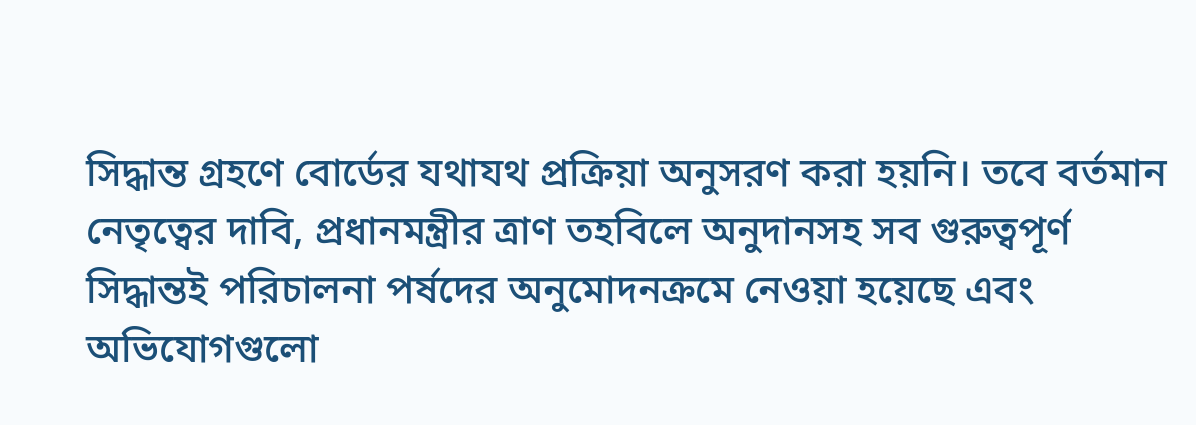সিদ্ধান্ত গ্রহণে বোর্ডের যথাযথ প্রক্রিয়া অনুসরণ করা হয়নি। তবে বর্তমান নেতৃত্বের দাবি, প্রধানমন্ত্রীর ত্রাণ তহবিলে অনুদানসহ সব গুরুত্বপূর্ণ সিদ্ধান্তই পরিচালনা পর্ষদের অনুমোদনক্রমে নেওয়া হয়েছে এবং অভিযোগগুলো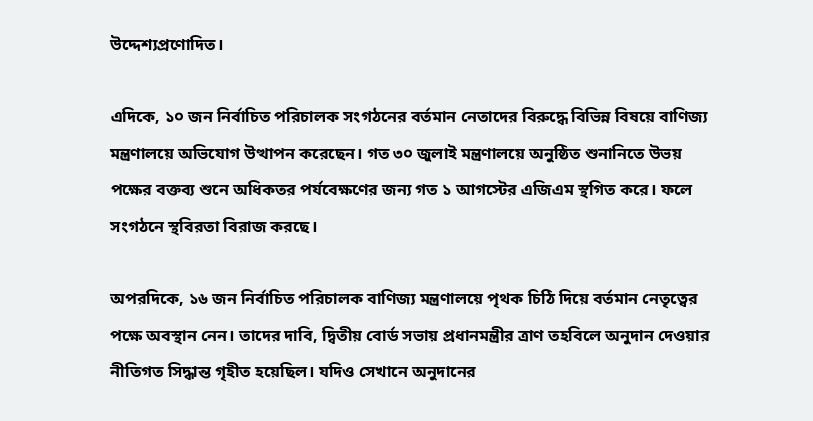উদ্দেশ্যপ্রণোদিত।

এদিকে, ১০ জন নির্বাচিত পরিচালক সংগঠনের বর্তমান নেতাদের বিরুদ্ধে বিভিন্ন বিষয়ে বাণিজ্য মন্ত্রণালয়ে অভিযোগ উত্থাপন করেছেন। গত ৩০ জুলাই মন্ত্রণালয়ে অনুষ্ঠিত শুনানিতে উভয় পক্ষের বক্তব্য শুনে অধিকতর পর্যবেক্ষণের জন্য গত ১ আগস্টের এজিএম স্থগিত করে। ফলে সংগঠনে স্থবিরতা বিরাজ করছে।

অপরদিকে, ১৬ জন নির্বাচিত পরিচালক বাণিজ্য মন্ত্রণালয়ে পৃথক চিঠি দিয়ে বর্তমান নেতৃত্বের পক্ষে অবস্থান নেন। তাদের দাবি, দ্বিতীয় বোর্ড সভায় প্রধানমন্ত্রীর ত্রাণ তহবিলে অনুদান দেওয়ার নীতিগত সিদ্ধান্ত গৃহীত হয়েছিল। যদিও সেখানে অনুদানের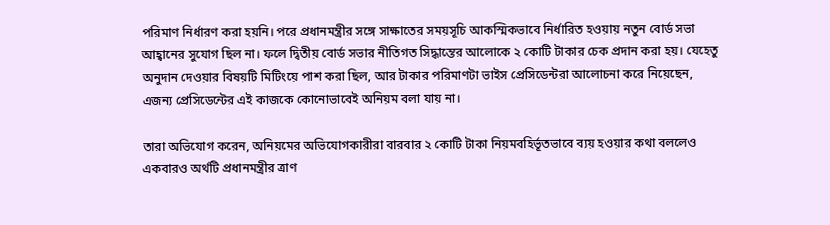পরিমাণ নির্ধারণ করা হয়নি। পরে প্রধানমন্ত্রীর সঙ্গে সাক্ষাতের সময়সূচি আকস্মিকভাবে নির্ধারিত হওয়ায় নতুন বোর্ড সভা আহ্বানের সুযোগ ছিল না। ফলে দ্বিতীয় বোর্ড সভার নীতিগত সিদ্ধান্তের আলোকে ২ কোটি টাকার চেক প্রদান করা হয়। যেহেতু অনুদান দেওয়ার বিষয়টি মিটিংয়ে পাশ করা ছিল, আর টাকার পরিমাণটা ভাইস প্রেসিডেন্টরা আলোচনা করে নিয়েছেন, এজন্য প্রেসিডেন্টের এই কাজকে কোনোভাবেই অনিয়ম বলা যায় না।

তারা অভিযোগ করেন, অনিয়মের অভিযোগকারীরা বারবার ২ কোটি টাকা নিয়মবহির্ভূতভাবে ব্যয় হওয়ার কথা বললেও একবারও অর্থটি প্রধানমন্ত্রীর ত্রাণ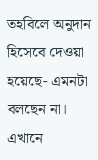তহবিলে অনুদান হিসেবে দেওয়া হয়েছে- এমনটা বলছেন না। এখানে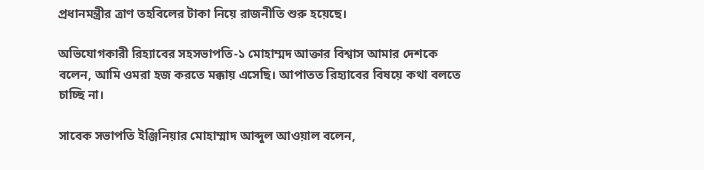প্রধানমন্ত্রীর ত্রাণ তহবিলের টাকা নিয়ে রাজনীতি শুরু হয়েছে।

অভিযোগকারী রিহ্যাবের সহসভাপতি-১ মোহাম্মদ আক্তার বিশ্বাস আমার দেশকে বলেন, আমি ওমরা হজ করতে মক্কায় এসেছি। আপাতত রিহ্যাবের বিষয়ে কথা বলতে চাচ্ছি না।

সাবেক সভাপতি ইঞ্জিনিয়ার মোহাম্মাদ আব্দুল আওয়াল বলেন,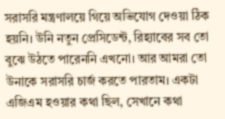সরাসরি মন্ত্রণালয়ে গিয়ে অভিযোগ দেওয়া ঠিক হয়নি। উনি নতুন প্রেসিডেন্ট, রিহ্যাবের সব তো বুঝে উঠতে পারেননি এখনো। আর আমরা তো উনাকে সরাসরি চার্জ করতে পারতাম। একটা এজিএম হওয়ার কথা ছিল, সেখানে কথা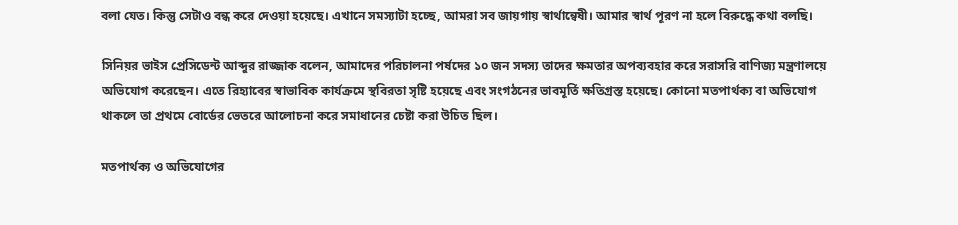বলা যেত। কিন্তু সেটাও বন্ধ করে দেওয়া হয়েছে। এখানে সমস্যাটা হচ্ছে, আমরা সব জায়গায় স্বার্থান্বেষী। আমার স্বার্থ পূরণ না হলে বিরুদ্ধে কথা বলছি।

সিনিয়র ভাইস প্রেসিডেন্ট আব্দুর রাজ্জাক বলেন, আমাদের পরিচালনা পর্ষদের ১০ জন সদস্য তাদের ক্ষমতার অপব্যবহার করে সরাসরি বাণিজ্য মন্ত্রণালয়ে অভিযোগ করেছেন। এতে রিহ্যাবের স্বাভাবিক কার্যক্রমে স্থবিরতা সৃষ্টি হয়েছে এবং সংগঠনের ভাবমূর্তি ক্ষতিগ্রস্ত হয়েছে। কোনো মতপার্থক্য বা অভিযোগ থাকলে তা প্রথমে বোর্ডের ভেতরে আলোচনা করে সমাধানের চেষ্টা করা উচিত ছিল।

মতপার্থক্য ও অভিযোগের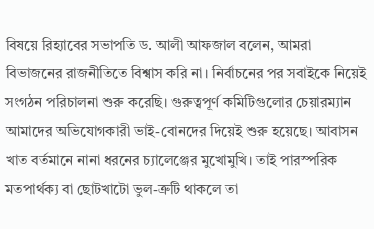বিষয়ে রিহ্যাবের সভাপতি ড. আলী আফজাল বলেন, আমরা বিভাজনের রাজনীতিতে বিশ্বাস করি না। নির্বাচনের পর সবাইকে নিয়েই সংগঠন পরিচালনা শুরু করেছি। গুরুত্বপূর্ণ কমিটিগুলোর চেয়ারম্যান আমাদের অভিযোগকারী ভাই-বোনদের দিয়েই শুরু হয়েছে। আবাসন খাত বর্তমানে নানা ধরনের চ্যালেঞ্জের মুখোমুখি। তাই পারস্পরিক মতপার্থক্য বা ছোটখাটো ভুল-ত্রুটি থাকলে তা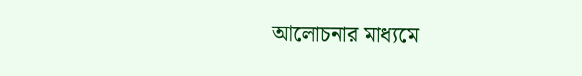আলোচনার মাধ্যমে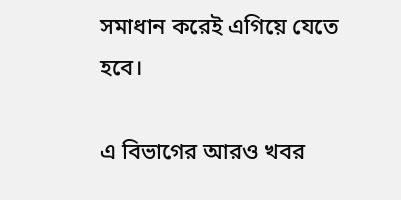সমাধান করেই এগিয়ে যেতে হবে।

এ বিভাগের আরও খবর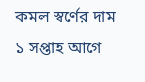কমল স্বর্ণের দাম
১ সপ্তাহ আগে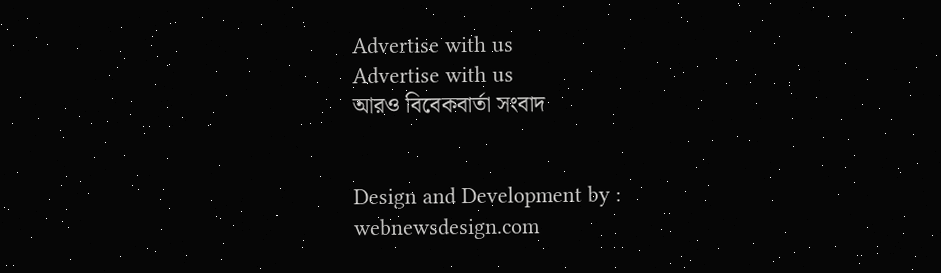Advertise with us
Advertise with us
আরও বিবেকবার্তা সংবাদ


Design and Development by : webnewsdesign.com